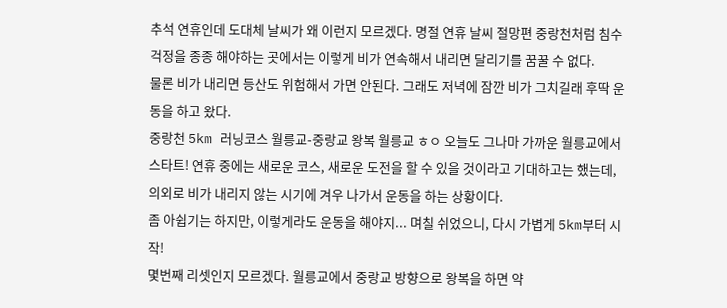추석 연휴인데 도대체 날씨가 왜 이런지 모르겠다. 명절 연휴 날씨 절망편 중랑천처럼 침수 걱정을 종종 해야하는 곳에서는 이렇게 비가 연속해서 내리면 달리기를 꿈꿀 수 없다.
물론 비가 내리면 등산도 위험해서 가면 안된다. 그래도 저녁에 잠깐 비가 그치길래 후딱 운동을 하고 왔다.
중랑천 5km 러닝코스 월릉교-중랑교 왕복 월릉교 ㅎㅇ 오늘도 그나마 가까운 월릉교에서 스타트! 연휴 중에는 새로운 코스, 새로운 도전을 할 수 있을 것이라고 기대하고는 했는데, 의외로 비가 내리지 않는 시기에 겨우 나가서 운동을 하는 상황이다.
좀 아쉽기는 하지만, 이렇게라도 운동을 해야지... 며칠 쉬었으니, 다시 가볍게 5km부터 시작!
몇번째 리셋인지 모르겠다. 월릉교에서 중랑교 방향으로 왕복을 하면 약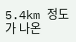5.4km 정도가 나온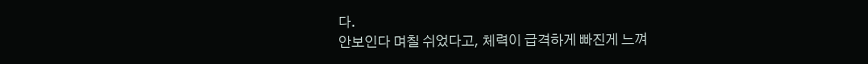다.
안보인다 며칠 쉬었다고, 체력이 급격하게 빠진게 느껴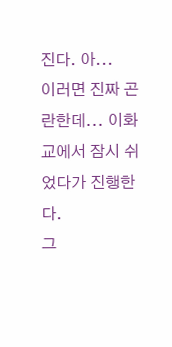진다. 아...
이러면 진짜 곤란한데... 이화교에서 잠시 쉬었다가 진행한다.
그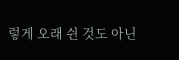렇게 오래 쉰 것도 아닌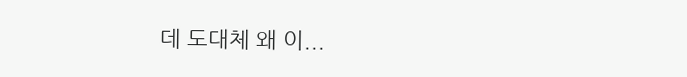데 도대체 왜 이...